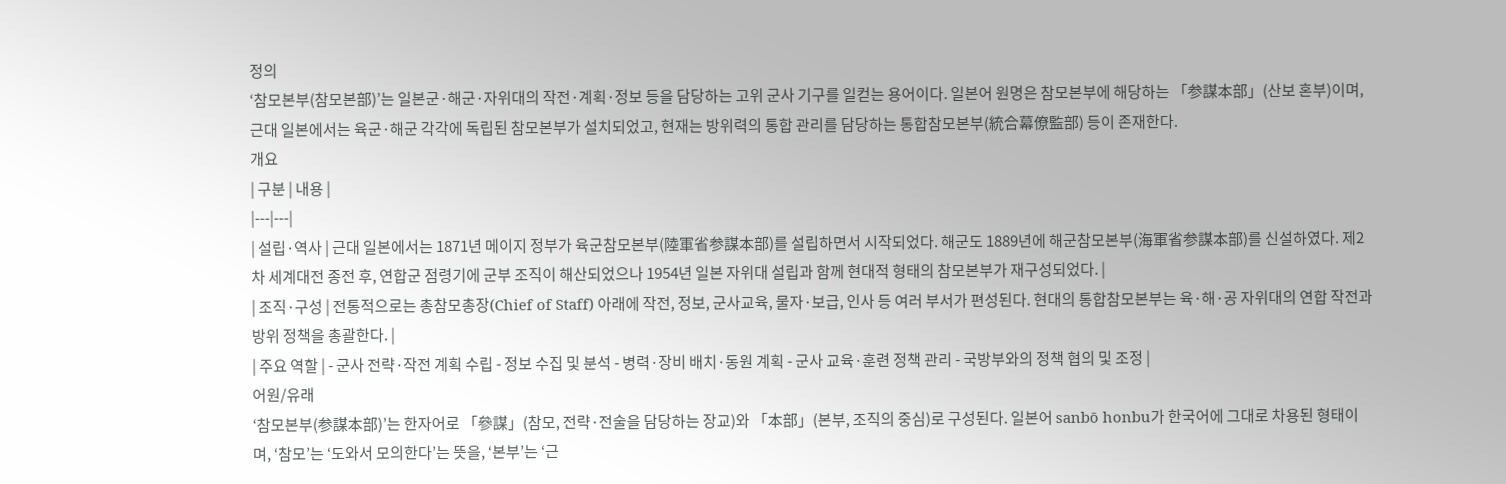정의
‘참모본부(참모본部)’는 일본군·해군·자위대의 작전·계획·정보 등을 담당하는 고위 군사 기구를 일컫는 용어이다. 일본어 원명은 참모본부에 해당하는 「参謀本部」(산보 혼부)이며, 근대 일본에서는 육군·해군 각각에 독립된 참모본부가 설치되었고, 현재는 방위력의 통합 관리를 담당하는 통합참모본부(統合幕僚監部) 등이 존재한다.
개요
| 구분 | 내용 |
|---|---|
| 설립·역사 | 근대 일본에서는 1871년 메이지 정부가 육군참모본부(陸軍省参謀本部)를 설립하면서 시작되었다. 해군도 1889년에 해군참모본부(海軍省参謀本部)를 신설하였다. 제2차 세계대전 종전 후, 연합군 점령기에 군부 조직이 해산되었으나 1954년 일본 자위대 설립과 함께 현대적 형태의 참모본부가 재구성되었다. |
| 조직·구성 | 전통적으로는 총참모총장(Chief of Staff) 아래에 작전, 정보, 군사교육, 물자·보급, 인사 등 여러 부서가 편성된다. 현대의 통합참모본부는 육·해·공 자위대의 연합 작전과 방위 정책을 총괄한다. |
| 주요 역할 | - 군사 전략·작전 계획 수립 - 정보 수집 및 분석 - 병력·장비 배치·동원 계획 - 군사 교육·훈련 정책 관리 - 국방부와의 정책 협의 및 조정 |
어원/유래
‘참모본부(参謀本部)’는 한자어로 「參謀」(참모, 전략·전술을 담당하는 장교)와 「本部」(본부, 조직의 중심)로 구성된다. 일본어 sanbō honbu가 한국어에 그대로 차용된 형태이며, ‘참모’는 ‘도와서 모의한다’는 뜻을, ‘본부’는 ‘근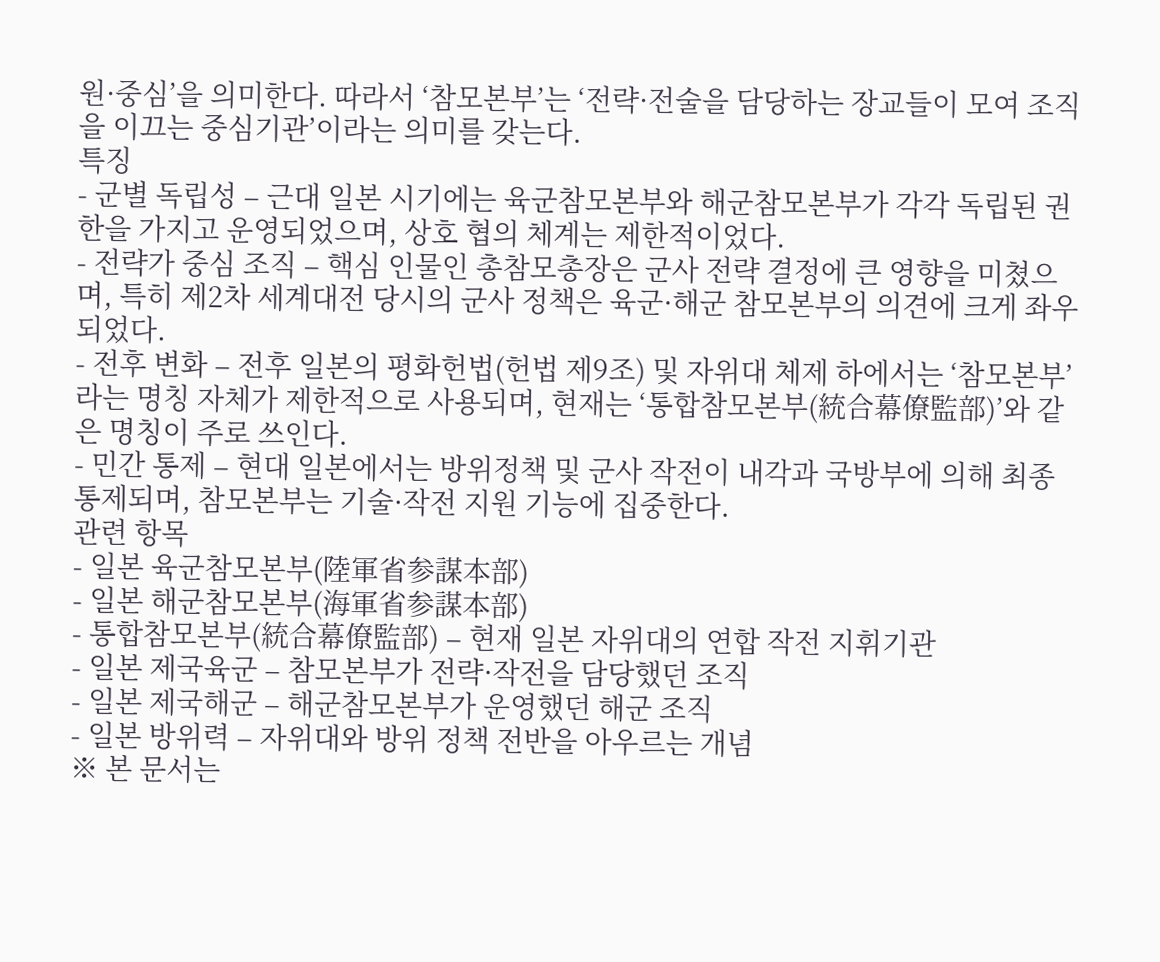원·중심’을 의미한다. 따라서 ‘참모본부’는 ‘전략·전술을 담당하는 장교들이 모여 조직을 이끄는 중심기관’이라는 의미를 갖는다.
특징
- 군별 독립성 – 근대 일본 시기에는 육군참모본부와 해군참모본부가 각각 독립된 권한을 가지고 운영되었으며, 상호 협의 체계는 제한적이었다.
- 전략가 중심 조직 – 핵심 인물인 총참모총장은 군사 전략 결정에 큰 영향을 미쳤으며, 특히 제2차 세계대전 당시의 군사 정책은 육군·해군 참모본부의 의견에 크게 좌우되었다.
- 전후 변화 – 전후 일본의 평화헌법(헌법 제9조) 및 자위대 체제 하에서는 ‘참모본부’라는 명칭 자체가 제한적으로 사용되며, 현재는 ‘통합참모본부(統合幕僚監部)’와 같은 명칭이 주로 쓰인다.
- 민간 통제 – 현대 일본에서는 방위정책 및 군사 작전이 내각과 국방부에 의해 최종 통제되며, 참모본부는 기술·작전 지원 기능에 집중한다.
관련 항목
- 일본 육군참모본부(陸軍省参謀本部)
- 일본 해군참모본부(海軍省参謀本部)
- 통합참모본부(統合幕僚監部) – 현재 일본 자위대의 연합 작전 지휘기관
- 일본 제국육군 – 참모본부가 전략·작전을 담당했던 조직
- 일본 제국해군 – 해군참모본부가 운영했던 해군 조직
- 일본 방위력 – 자위대와 방위 정책 전반을 아우르는 개념
※ 본 문서는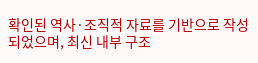확인된 역사·조직적 자료를 기반으로 작성되었으며, 최신 내부 구조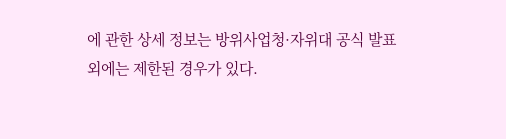에 관한 상세 정보는 방위사업청·자위대 공식 발표 외에는 제한된 경우가 있다.